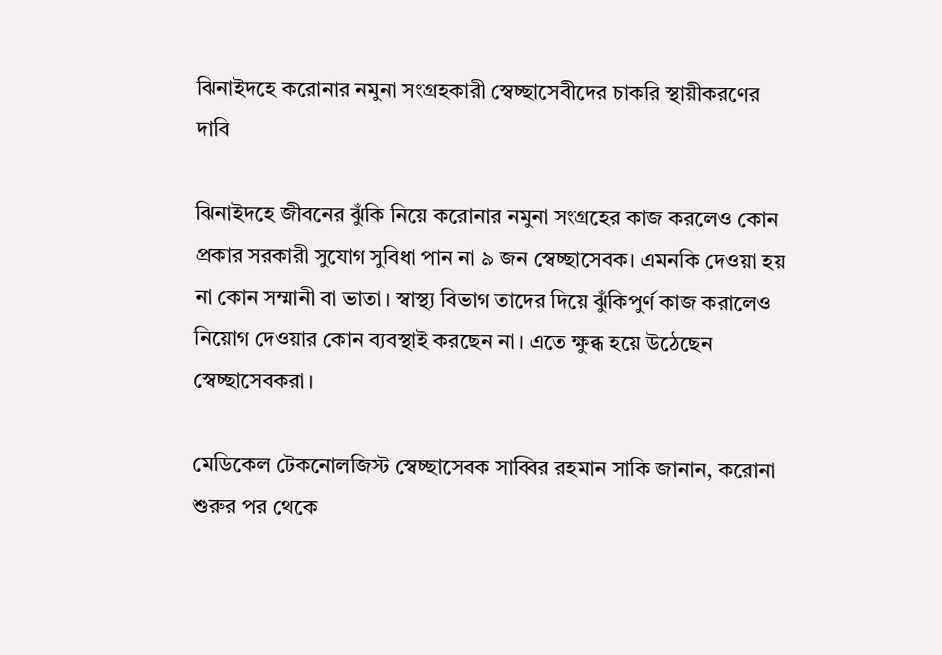ঝিনাইদহে করোনার নমুনা সংগ্রহকারী স্বেচ্ছাসেবীদের চাকরি স্থায়ীকরণের দাবি

ঝিনাইদহে জীবনের ঝুঁকি নিয়ে করোনার নমুনা সংগ্রহের কাজ করলেও কোন প্রকার সরকারী সুযোগ সুবিধা পান না ৯ জন স্বেচ্ছাসেবক। এমনকি দেওয়া হয় না কোন সম্মানী বা ভাতা। স্বাস্থ্য বিভাগ তাদের দিয়ে ঝুঁকিপুর্ণ কাজ করালেও নিয়োগ দেওয়ার কোন ব্যবস্থাই করছেন না। এতে ক্ষুব্ধ হয়ে উঠেছেন স্বেচ্ছাসেবকরা।

মেডিকেল টেকনোলজিস্ট স্বেচ্ছাসেবক সাব্বির রহমান সাকি জানান, করোনা শুরুর পর থেকে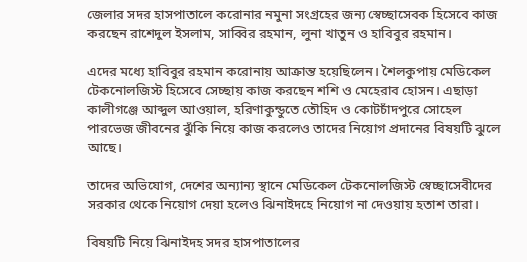জেলার সদর হাসপাতালে করোনার নমুনা সংগ্রহের জন্য স্বেচ্ছাসেবক হিসেবে কাজ করছেন রাশেদুল ইসলাম, সাব্বির রহমান, লুনা খাতুন ও হাবিবুর রহমান।

এদের মধ্যে হাবিবুর রহমান করোনায় আক্রান্ত হয়েছিলেন। শৈলকুপায় মেডিকেল টেকনোলজিস্ট হিসেবে সেচ্ছায় কাজ করছেন শশি ও মেহেরাব হোসন। এছাড়া কালীগঞ্জে আব্দুল আওয়াল, হরিণাকুন্ডুতে তৌহিদ ও কোটচাঁদপুরে সোহেল পারভেজ জীবনের ঝুঁকি নিয়ে কাজ করলেও তাদের নিয়োগ প্রদানের বিষয়টি ঝুলে আছে।

তাদের অভিযোগ, দেশের অন্যান্য স্থানে মেডিকেল টেকনোলজিস্ট স্বেচ্ছাসেবীদের সরকার থেকে নিয়োগ দেয়া হলেও ঝিনাইদহে নিয়োগ না দেওয়ায় হতাশ তারা।

বিষয়টি নিয়ে ঝিনাইদহ সদর হাসপাতালের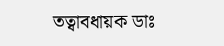তত্বাবধায়ক ডাঃ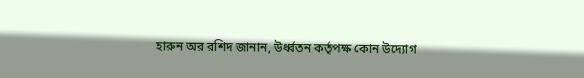হারুন অর রশিদ জানান, উর্ধ্বতন কর্তৃপক্ষ কোন উদ্যোগ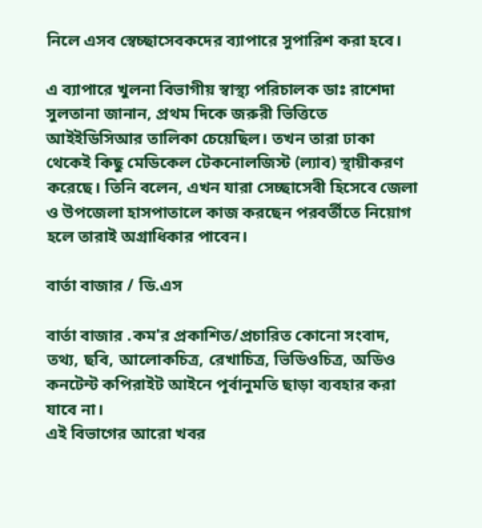নিলে এসব স্বেচ্ছাসেবকদের ব্যাপারে সুপারিশ করা হবে।

এ ব্যাপারে খুলনা বিভাগীয় স্বাস্থ্য পরিচালক ডাঃ রাশেদা সুলতানা জানান, প্রথম দিকে জরুরী ভিত্তিতে আইইডিসিআর তালিকা চেয়েছিল। তখন তারা ঢাকা থেকেই কিছু মেডিকেল টেকনোলজিস্ট (ল্যাব) স্থায়ীকরণ করেছে। তিনি বলেন, এখন যারা সেচ্ছাসেবী হিসেবে জেলা ও উপজেলা হাসপাতালে কাজ করছেন পরবর্তীতে নিয়োগ হলে তারাই অগ্রাধিকার পাবেন।

বার্তা বাজার / ডি.এস

বার্তা বাজার .কম'র প্রকাশিত/প্রচারিত কোনো সংবাদ, তথ্য, ছবি, আলোকচিত্র, রেখাচিত্র, ভিডিওচিত্র, অডিও কনটেন্ট কপিরাইট আইনে পূর্বানুমতি ছাড়া ব্যবহার করা যাবে না।
এই বিভাগের আরো খবর